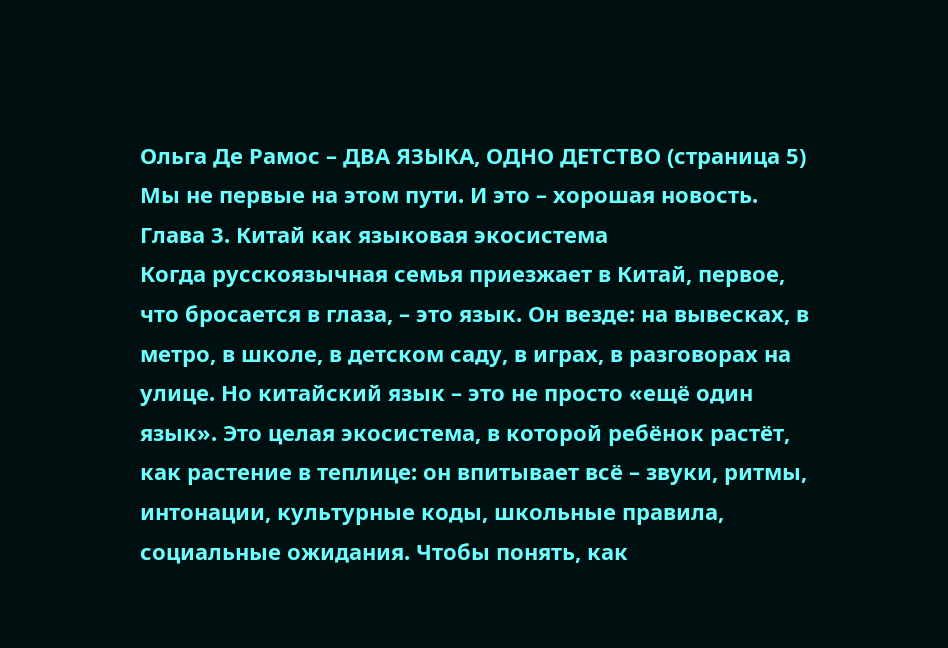Ольга Де Рамос – ДВА ЯЗЫКА, ОДНО ДЕТСТВО (страница 5)
Мы не первые на этом пути. И это – хорошая новость.
Глава 3. Китай как языковая экосистема
Когда русскоязычная семья приезжает в Китай, первое, что бросается в глаза, – это язык. Он везде: на вывесках, в метро, в школе, в детском саду, в играх, в разговорах на улице. Но китайский язык – это не просто «ещё один язык». Это целая экосистема, в которой ребёнок растёт, как растение в теплице: он впитывает всё – звуки, ритмы, интонации, культурные коды, школьные правила, социальные ожидания. Чтобы понять, как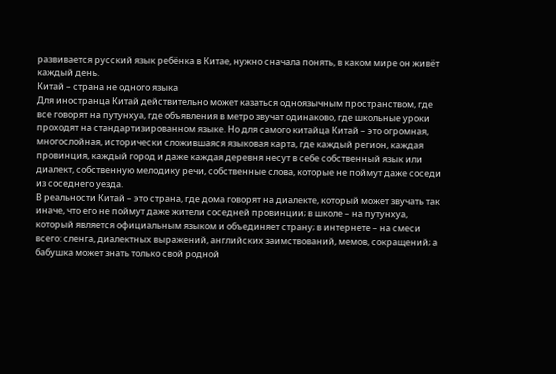развивается русский язык ребёнка в Китае, нужно сначала понять, в каком мире он живёт каждый день.
Китай – страна не одного языка
Для иностранца Китай действительно может казаться одноязычным пространством, где все говорят на путунхуа, где объявления в метро звучат одинаково, где школьные уроки проходят на стандартизированном языке. Но для самого китайца Китай – это огромная, многослойная, исторически сложившаяся языковая карта, где каждый регион, каждая провинция, каждый город и даже каждая деревня несут в себе собственный язык или диалект, собственную мелодику речи, собственные слова, которые не поймут даже соседи из соседнего уезда.
В реальности Китай – это страна, где дома говорят на диалекте, который может звучать так иначе, что его не поймут даже жители соседней провинции; в школе – на путунхуа, который является официальным языком и объединяет страну; в интернете – на смеси всего: сленга, диалектных выражений, английских заимствований, мемов, сокращений; а бабушка может знать только свой родной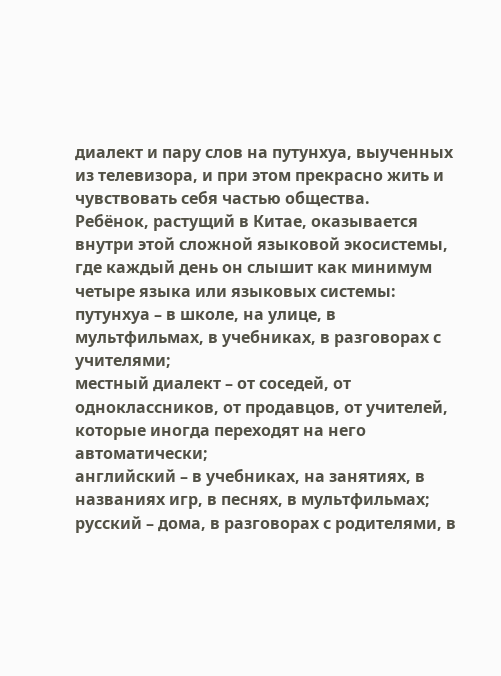диалект и пару слов на путунхуа, выученных из телевизора, и при этом прекрасно жить и чувствовать себя частью общества.
Ребёнок, растущий в Китае, оказывается внутри этой сложной языковой экосистемы, где каждый день он слышит как минимум четыре языка или языковых системы:
путунхуа – в школе, на улице, в мультфильмах, в учебниках, в разговорах с учителями;
местный диалект – от соседей, от одноклассников, от продавцов, от учителей, которые иногда переходят на него автоматически;
английский – в учебниках, на занятиях, в названиях игр, в песнях, в мультфильмах;
русский – дома, в разговорах с родителями, в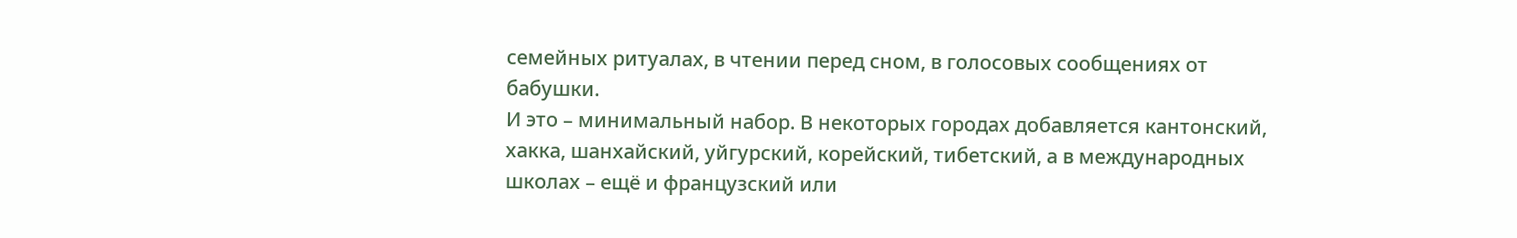семейных ритуалах, в чтении перед сном, в голосовых сообщениях от бабушки.
И это – минимальный набор. В некоторых городах добавляется кантонский, хакка, шанхайский, уйгурский, корейский, тибетский, а в международных школах – ещё и французский или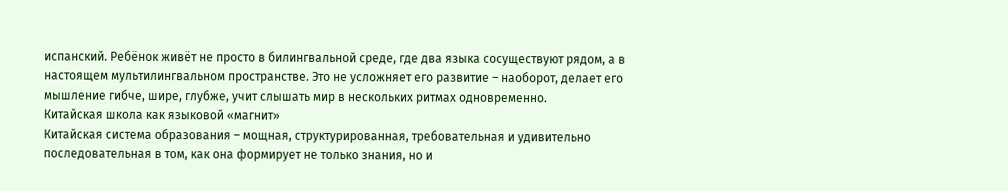испанский. Ребёнок живёт не просто в билингвальной среде, где два языка сосуществуют рядом, а в настоящем мультилингвальном пространстве. Это не усложняет его развитие – наоборот, делает его мышление гибче, шире, глубже, учит слышать мир в нескольких ритмах одновременно.
Китайская школа как языковой «магнит»
Китайская система образования – мощная, структурированная, требовательная и удивительно последовательная в том, как она формирует не только знания, но и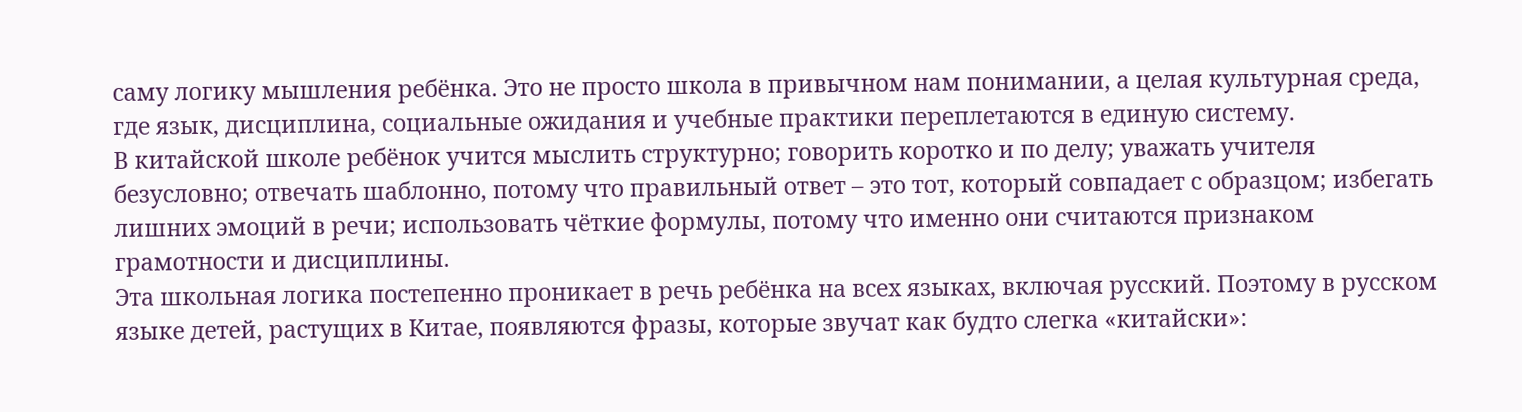саму логику мышления ребёнка. Это не просто школа в привычном нам понимании, а целая культурная среда, где язык, дисциплина, социальные ожидания и учебные практики переплетаются в единую систему.
В китайской школе ребёнок учится мыслить структурно; говорить коротко и по делу; уважать учителя безусловно; отвечать шаблонно, потому что правильный ответ – это тот, который совпадает с образцом; избегать лишних эмоций в речи; использовать чёткие формулы, потому что именно они считаются признаком грамотности и дисциплины.
Эта школьная логика постепенно проникает в речь ребёнка на всех языках, включая русский. Поэтому в русском языке детей, растущих в Китае, появляются фразы, которые звучат как будто слегка «китайски»: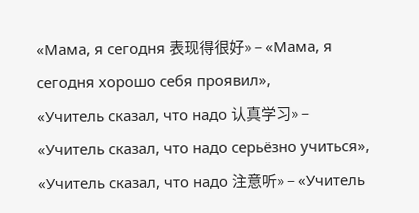«Мама, я сегодня 表现得很好» – «Мама, я сегодня хорошо себя проявил»,
«Учитель сказал, что надо 认真学习» – «Учитель сказал, что надо серьёзно учиться»,
«Учитель сказал, что надо 注意听» – «Учитель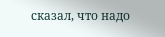сказал, что надо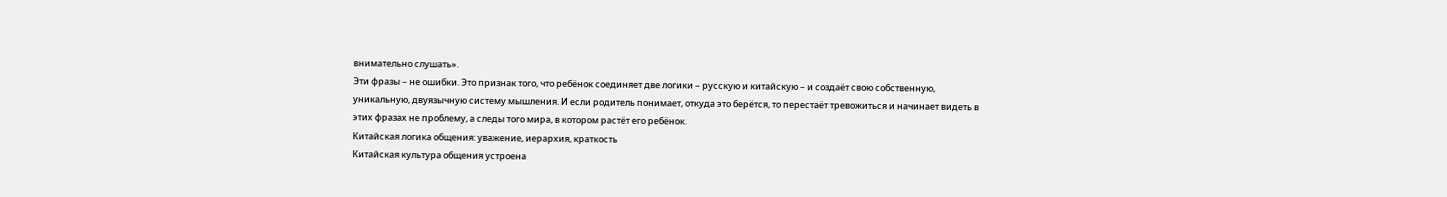внимательно слушать».
Эти фразы – не ошибки. Это признак того, что ребёнок соединяет две логики – русскую и китайскую – и создаёт свою собственную, уникальную, двуязычную систему мышления. И если родитель понимает, откуда это берётся, то перестаёт тревожиться и начинает видеть в этих фразах не проблему, а следы того мира, в котором растёт его ребёнок.
Китайская логика общения: уважение, иерархия, краткость
Китайская культура общения устроена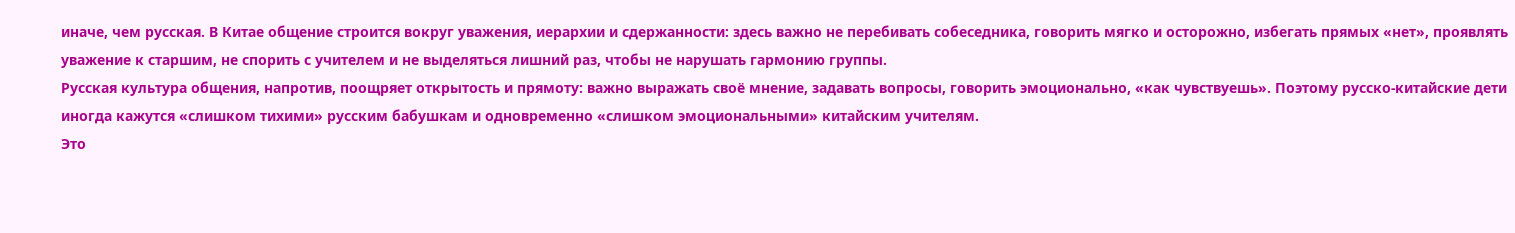иначе, чем русская. В Китае общение строится вокруг уважения, иерархии и сдержанности: здесь важно не перебивать собеседника, говорить мягко и осторожно, избегать прямых «нет», проявлять уважение к старшим, не спорить с учителем и не выделяться лишний раз, чтобы не нарушать гармонию группы.
Русская культура общения, напротив, поощряет открытость и прямоту: важно выражать своё мнение, задавать вопросы, говорить эмоционально, «как чувствуешь». Поэтому русско‑китайские дети иногда кажутся «слишком тихими» русским бабушкам и одновременно «слишком эмоциональными» китайским учителям.
Это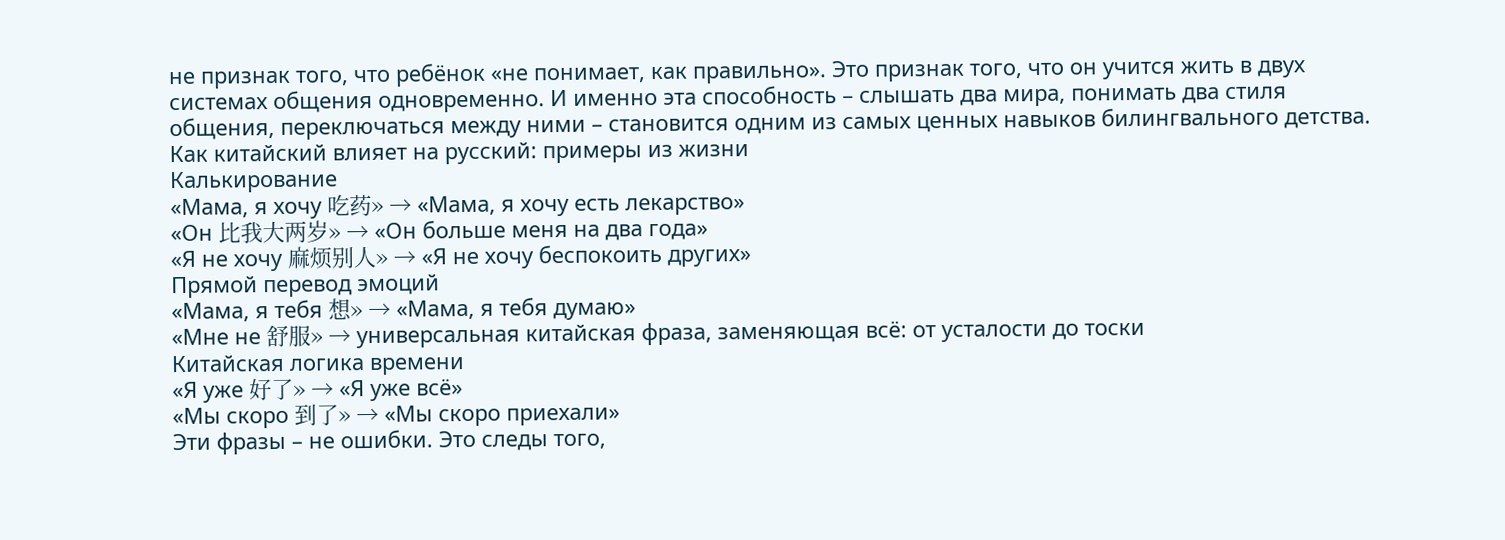не признак того, что ребёнок «не понимает, как правильно». Это признак того, что он учится жить в двух системах общения одновременно. И именно эта способность – слышать два мира, понимать два стиля общения, переключаться между ними – становится одним из самых ценных навыков билингвального детства.
Как китайский влияет на русский: примеры из жизни
Калькирование
«Мама, я хочу 吃药» → «Мама, я хочу есть лекарство»
«Он 比我大两岁» → «Он больше меня на два года»
«Я не хочу 麻烦别人» → «Я не хочу беспокоить других»
Прямой перевод эмоций
«Мама, я тебя 想» → «Мама, я тебя думаю»
«Мне не 舒服» → универсальная китайская фраза, заменяющая всё: от усталости до тоски
Китайская логика времени
«Я уже 好了» → «Я уже всё»
«Мы скоро 到了» → «Мы скоро приехали»
Эти фразы – не ошибки. Это следы того,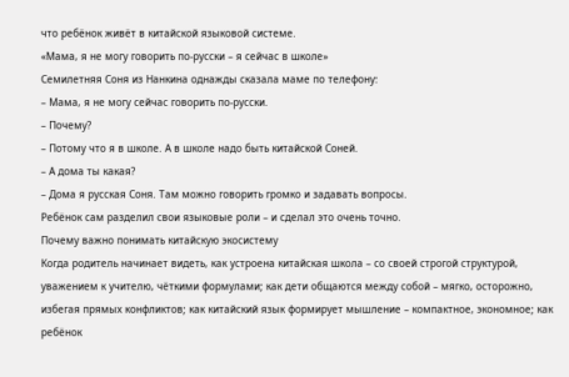что ребёнок живёт в китайской языковой системе.
«Мама, я не могу говорить по‑русски – я сейчас в школе»
Семилетняя Соня из Нанкина однажды сказала маме по телефону:
– Мама, я не могу сейчас говорить по‑русски.
– Почему?
– Потому что я в школе. А в школе надо быть китайской Соней.
– А дома ты какая?
– Дома я русская Соня. Там можно говорить громко и задавать вопросы.
Ребёнок сам разделил свои языковые роли – и сделал это очень точно.
Почему важно понимать китайскую экосистему
Когда родитель начинает видеть, как устроена китайская школа – со своей строгой структурой, уважением к учителю, чёткими формулами; как дети общаются между собой – мягко, осторожно, избегая прямых конфликтов; как китайский язык формирует мышление – компактное, экономное; как ребёнок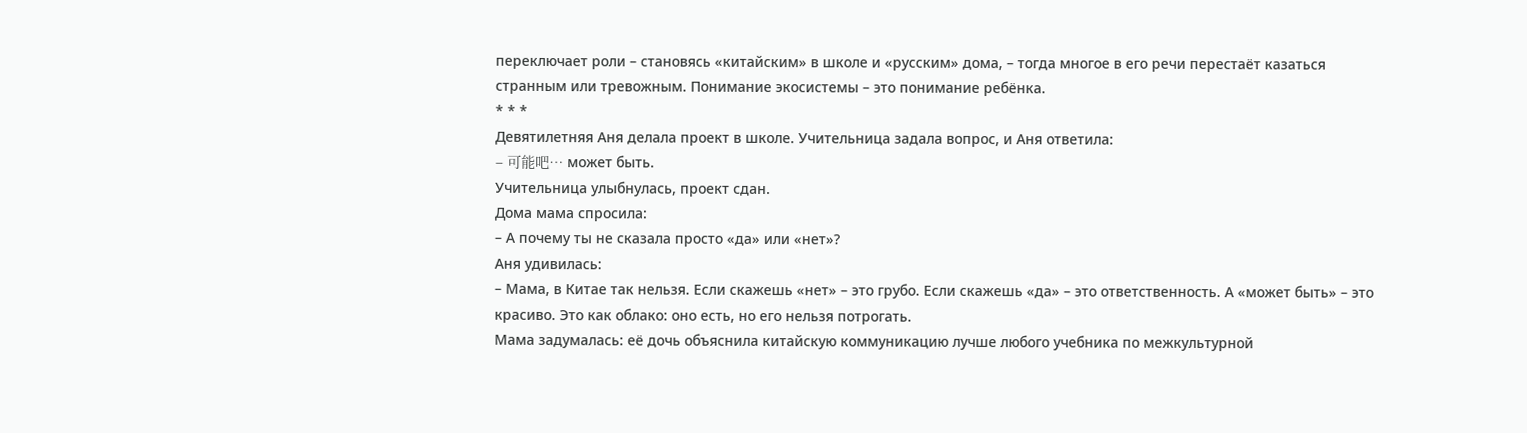переключает роли – становясь «китайским» в школе и «русским» дома, – тогда многое в его речи перестаёт казаться странным или тревожным. Понимание экосистемы – это понимание ребёнка.
* * *
Девятилетняя Аня делала проект в школе. Учительница задала вопрос, и Аня ответила:
– 可能吧… может быть.
Учительница улыбнулась, проект сдан.
Дома мама спросила:
– А почему ты не сказала просто «да» или «нет»?
Аня удивилась:
– Мама, в Китае так нельзя. Если скажешь «нет» – это грубо. Если скажешь «да» – это ответственность. А «может быть» – это красиво. Это как облако: оно есть, но его нельзя потрогать.
Мама задумалась: её дочь объяснила китайскую коммуникацию лучше любого учебника по межкультурной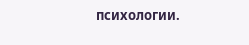психологии.